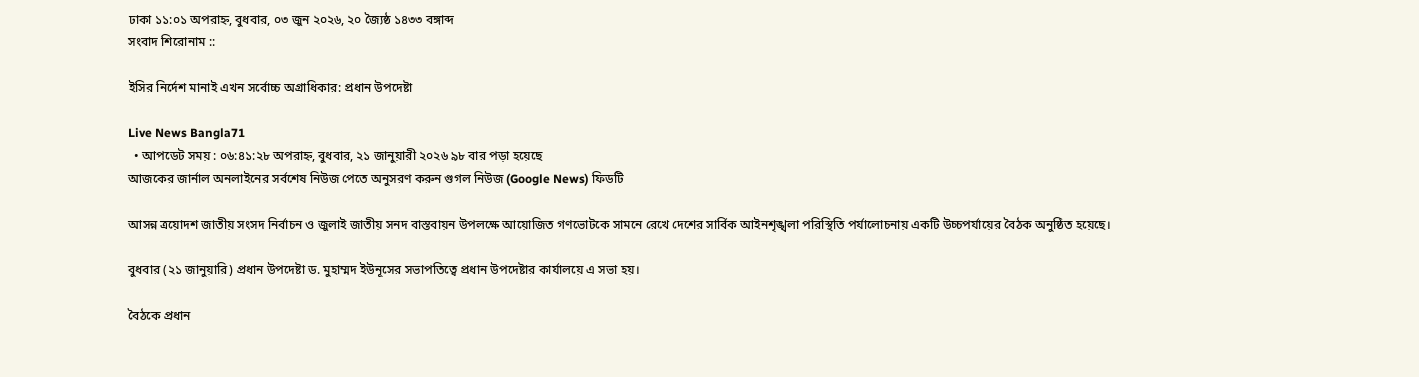ঢাকা ১১:০১ অপরাহ্ন, বুধবার, ০৩ জুন ২০২৬, ২০ জ্যৈষ্ঠ ১৪৩৩ বঙ্গাব্দ
সংবাদ শিরোনাম ::

ইসির নির্দেশ মানাই এখন সর্বোচ্চ অগ্রাধিকার: প্রধান উপদেষ্টা

Live News Bangla71
  • আপডেট সময় : ০৬:৪১:২৮ অপরাহ্ন, বুধবার, ২১ জানুয়ারী ২০২৬ ৯৮ বার পড়া হয়েছে
আজকের জার্নাল অনলাইনের সর্বশেষ নিউজ পেতে অনুসরণ করুন গুগল নিউজ (Google News) ফিডটি

আসন্ন ত্রয়োদশ জাতীয় সংসদ নির্বাচন ও জুলাই জাতীয় সনদ বাস্তবায়ন উপলক্ষে আয়োজিত গণভোটকে সামনে রেখে দেশের সার্বিক আইনশৃঙ্খলা পরিস্থিতি পর্যালোচনায় একটি উচ্চপর্যায়ের বৈঠক অনুষ্ঠিত হয়েছে।

বুধবার (২১ জানুয়ারি) প্রধান উপদেষ্টা ড. মুহাম্মদ ইউনূসের সভাপতিত্বে প্রধান উপদেষ্টার কার্যালয়ে এ সভা হয়।

বৈঠকে প্রধান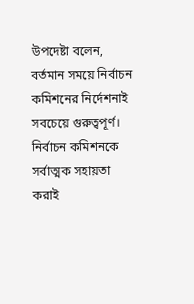উপদেষ্টা বলেন, বর্তমান সময়ে নির্বাচন কমিশনের নির্দেশনাই সবচেয়ে গুরুত্বপূর্ণ। নির্বাচন কমিশনকে সর্বাত্মক সহায়তা করাই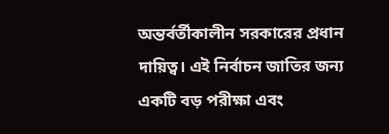অন্তর্বর্তীকালীন সরকারের প্রধান দায়িত্ব। এই নির্বাচন জাতির জন্য একটি বড় পরীক্ষা এবং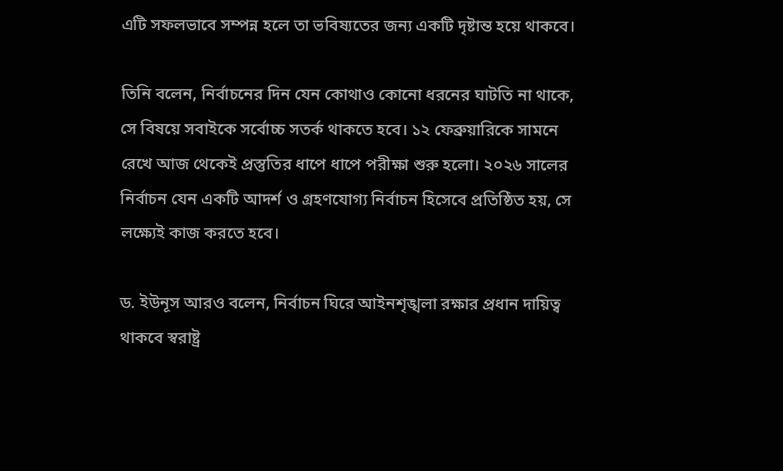এটি সফলভাবে সম্পন্ন হলে তা ভবিষ্যতের জন্য একটি দৃষ্টান্ত হয়ে থাকবে।

তিনি বলেন, নির্বাচনের দিন যেন কোথাও কোনো ধরনের ঘাটতি না থাকে, সে বিষয়ে সবাইকে সর্বোচ্চ সতর্ক থাকতে হবে। ১২ ফেব্রুয়ারিকে সামনে রেখে আজ থেকেই প্রস্তুতির ধাপে ধাপে পরীক্ষা শুরু হলো। ২০২৬ সালের নির্বাচন যেন একটি আদর্শ ও গ্রহণযোগ্য নির্বাচন হিসেবে প্রতিষ্ঠিত হয়, সে লক্ষ্যেই কাজ করতে হবে।

ড. ইউনূস আরও বলেন, নির্বাচন ঘিরে আইনশৃঙ্খলা রক্ষার প্রধান দায়িত্ব থাকবে স্বরাষ্ট্র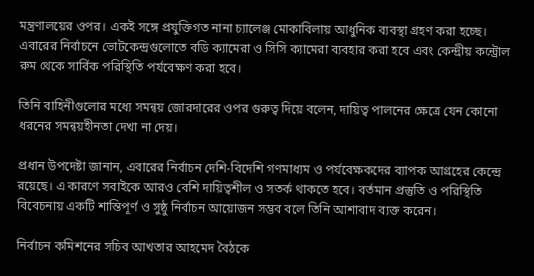মন্ত্রণালয়ের ওপর। একই সঙ্গে প্রযুক্তিগত নানা চ্যালেঞ্জ মোকাবিলায় আধুনিক ব্যবস্থা গ্রহণ করা হচ্ছে। এবারের নির্বাচনে ভোটকেন্দ্রগুলোতে বডি ক্যামেরা ও সিসি ক্যামেরা ব্যবহার করা হবে এবং কেন্দ্রীয় কন্ট্রোল রুম থেকে সার্বিক পরিস্থিতি পর্যবেক্ষণ করা হবে।

তিনি বাহিনীগুলোর মধ্যে সমন্বয় জোরদারের ওপর গুরুত্ব দিয়ে বলেন, দায়িত্ব পালনের ক্ষেত্রে যেন কোনো ধরনের সমন্বয়হীনতা দেখা না দেয়।

প্রধান উপদেষ্টা জানান, এবারের নির্বাচন দেশি-বিদেশি গণমাধ্যম ও পর্যবেক্ষকদের ব্যাপক আগ্রহের কেন্দ্রে রয়েছে। এ কারণে সবাইকে আরও বেশি দায়িত্বশীল ও সতর্ক থাকতে হবে। বর্তমান প্রস্তুতি ও পরিস্থিতি বিবেচনায় একটি শান্তিপূর্ণ ও সুষ্ঠু নির্বাচন আয়োজন সম্ভব বলে তিনি আশাবাদ ব্যক্ত করেন।

নির্বাচন কমিশনের সচিব আখতার আহমেদ বৈঠকে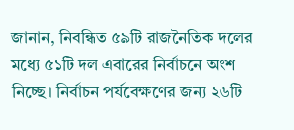জানান, নিবন্ধিত ৫৯টি রাজনৈতিক দলের মধ্যে ৫১টি দল এবারের নির্বাচনে অংশ নিচ্ছে। নির্বাচন পর্যবেক্ষণের জন্য ২৬টি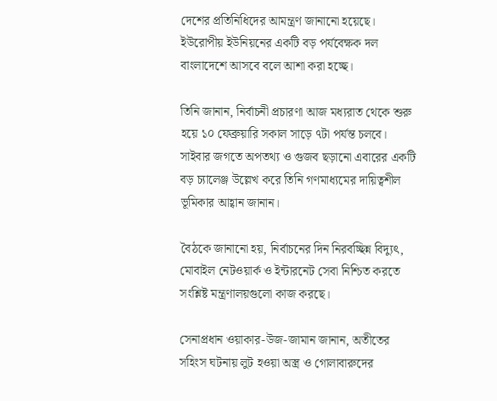দেশের প্রতিনিধিদের আমন্ত্রণ জানানো হয়েছে। ইউরোপীয় ইউনিয়নের একটি বড় পর্যবেক্ষক দল বাংলাদেশে আসবে বলে আশা করা হচ্ছে।

তিনি জানান, নির্বাচনী প্রচারণা আজ মধ্যরাত থেকে শুরু হয়ে ১০ ফেব্রুয়ারি সকাল সাড়ে ৭টা পর্যন্ত চলবে। সাইবার জগতে অপতথ্য ও গুজব ছড়ানো এবারের একটি বড় চ্যালেঞ্জ উল্লেখ করে তিনি গণমাধ্যমের দায়িত্বশীল ভূমিকার আহ্বান জানান।

বৈঠকে জানানো হয়, নির্বাচনের দিন নিরবচ্ছিন্ন বিদ্যুৎ, মোবাইল নেটওয়ার্ক ও ইন্টারনেট সেবা নিশ্চিত করতে সংশ্লিষ্ট মন্ত্রণালয়গুলো কাজ করছে।

সেনাপ্রধান ওয়াকার-উজ-জামান জানান, অতীতের সহিংস ঘটনায় লুট হওয়া অস্ত্র ও গোলাবারুদের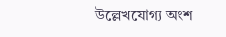উল্লেখযোগ্য অংশ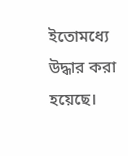ইতোমধ্যে উদ্ধার করা হয়েছে।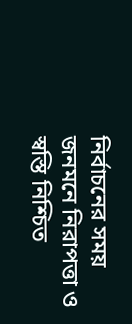নির্বাচনের সময় জনমনে নিরাপত্তা ও স্বস্তি নিশ্চিত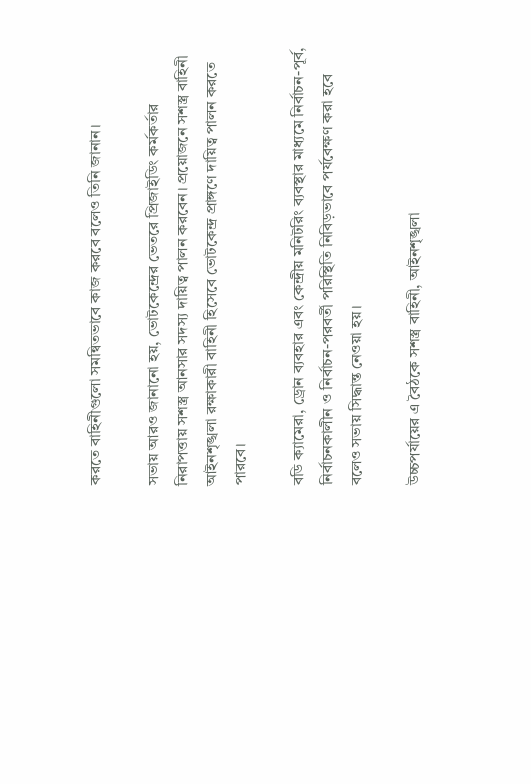করতে বাহিনীগুলো সমন্বিতভাবে কাজ করবে বলেও তিনি জানান।

সভায় আরও জানানো হয়, ভোটকেন্দ্রের ভেতরে প্রিজাইডিং কর্মকর্তার নিরাপত্তায় সশস্ত্র আনসার সদস্য দায়িত্ব পালন করবেন। প্রয়োজনে সশস্ত্র বাহিনী আইনশৃঙ্খলা রক্ষাকারী বাহিনী হিসেবে ভোটকেন্দ্র প্রাঙ্গণে দায়িত্ব পালন করতে পারবে।

বডি ক্যামেরা, ড্রোন ব্যবহার এবং কেন্দ্রীয় মনিটরিং ব্যবস্থার মাধ্যমে নির্বাচন-পূর্ব, নির্বাচনকালীন ও নির্বাচন-পরবর্তী পরিস্থিতি নিবিড়ভাবে পর্যবেক্ষণ করা হবে বলেও সভায় সিদ্ধান্ত নেওয়া হয়।

উচ্চপর্যায়ের এ বৈঠকে সশস্ত্র বাহিনী, আইনশৃঙ্খলা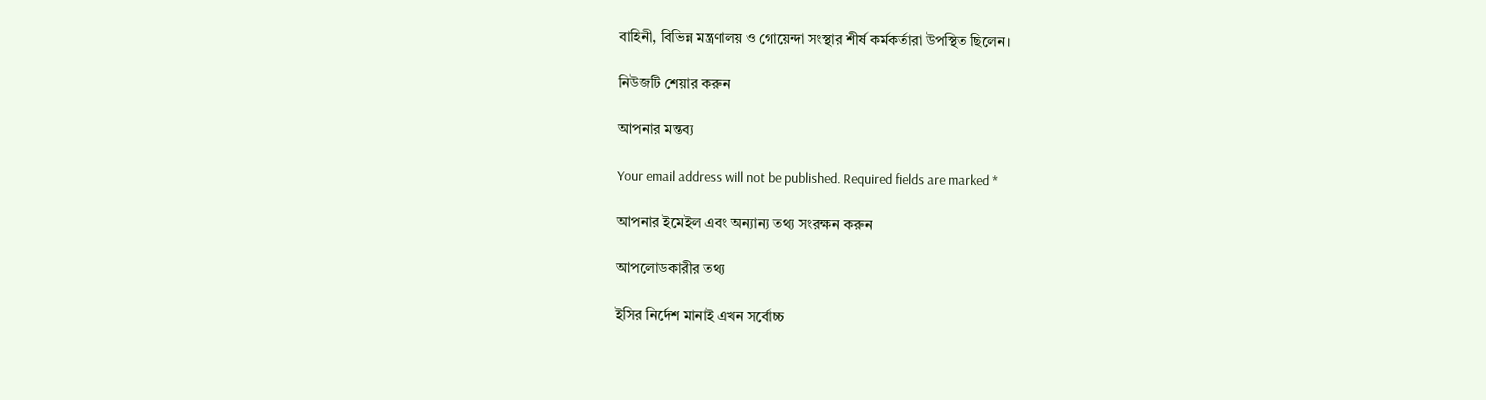বাহিনী, বিভিন্ন মন্ত্রণালয় ও গোয়েন্দা সংস্থার শীর্ষ কর্মকর্তারা উপস্থিত ছিলেন।

নিউজটি শেয়ার করুন

আপনার মন্তব্য

Your email address will not be published. Required fields are marked *

আপনার ইমেইল এবং অন্যান্য তথ্য সংরক্ষন করুন

আপলোডকারীর তথ্য

ইসির নির্দেশ মানাই এখন সর্বোচ্চ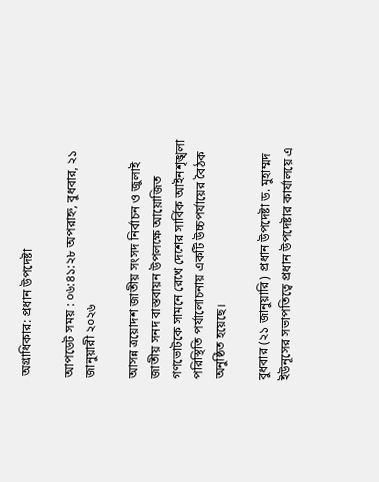অগ্রাধিকার: প্রধান উপদেষ্টা

আপডেট সময় : ০৬:৪১:২৮ অপরাহ্ন, বুধবার, ২১ জানুয়ারী ২০২৬

আসন্ন ত্রয়োদশ জাতীয় সংসদ নির্বাচন ও জুলাই জাতীয় সনদ বাস্তবায়ন উপলক্ষে আয়োজিত গণভোটকে সামনে রেখে দেশের সার্বিক আইনশৃঙ্খলা পরিস্থিতি পর্যালোচনায় একটি উচ্চপর্যায়ের বৈঠক অনুষ্ঠিত হয়েছে।

বুধবার (২১ জানুয়ারি) প্রধান উপদেষ্টা ড. মুহাম্মদ ইউনূসের সভাপতিত্বে প্রধান উপদেষ্টার কার্যালয়ে এ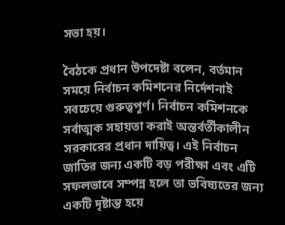সভা হয়।

বৈঠকে প্রধান উপদেষ্টা বলেন, বর্তমান সময়ে নির্বাচন কমিশনের নির্দেশনাই সবচেয়ে গুরুত্বপূর্ণ। নির্বাচন কমিশনকে সর্বাত্মক সহায়তা করাই অন্তর্বর্তীকালীন সরকারের প্রধান দায়িত্ব। এই নির্বাচন জাতির জন্য একটি বড় পরীক্ষা এবং এটি সফলভাবে সম্পন্ন হলে তা ভবিষ্যতের জন্য একটি দৃষ্টান্ত হয়ে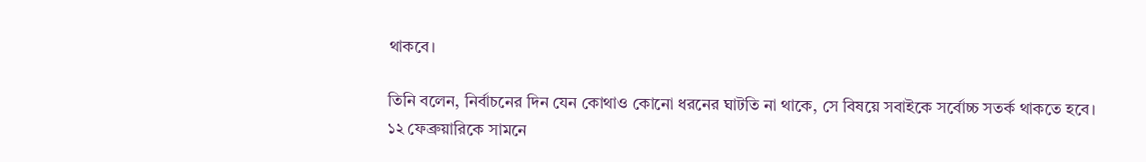থাকবে।

তিনি বলেন, নির্বাচনের দিন যেন কোথাও কোনো ধরনের ঘাটতি না থাকে, সে বিষয়ে সবাইকে সর্বোচ্চ সতর্ক থাকতে হবে। ১২ ফেব্রুয়ারিকে সামনে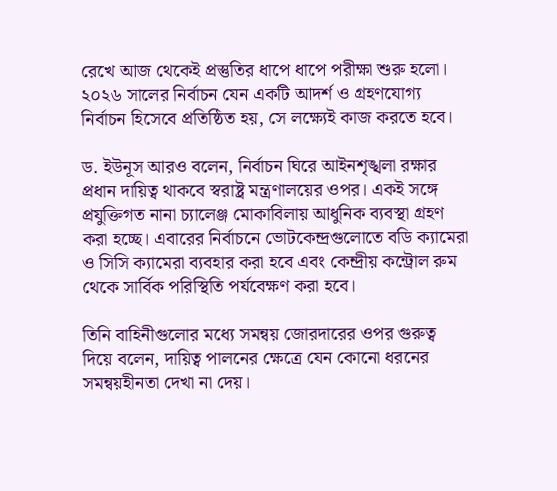রেখে আজ থেকেই প্রস্তুতির ধাপে ধাপে পরীক্ষা শুরু হলো। ২০২৬ সালের নির্বাচন যেন একটি আদর্শ ও গ্রহণযোগ্য নির্বাচন হিসেবে প্রতিষ্ঠিত হয়, সে লক্ষ্যেই কাজ করতে হবে।

ড. ইউনূস আরও বলেন, নির্বাচন ঘিরে আইনশৃঙ্খলা রক্ষার প্রধান দায়িত্ব থাকবে স্বরাষ্ট্র মন্ত্রণালয়ের ওপর। একই সঙ্গে প্রযুক্তিগত নানা চ্যালেঞ্জ মোকাবিলায় আধুনিক ব্যবস্থা গ্রহণ করা হচ্ছে। এবারের নির্বাচনে ভোটকেন্দ্রগুলোতে বডি ক্যামেরা ও সিসি ক্যামেরা ব্যবহার করা হবে এবং কেন্দ্রীয় কন্ট্রোল রুম থেকে সার্বিক পরিস্থিতি পর্যবেক্ষণ করা হবে।

তিনি বাহিনীগুলোর মধ্যে সমন্বয় জোরদারের ওপর গুরুত্ব দিয়ে বলেন, দায়িত্ব পালনের ক্ষেত্রে যেন কোনো ধরনের সমন্বয়হীনতা দেখা না দেয়।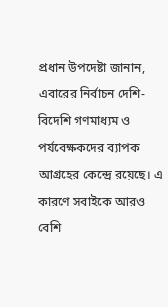প্রধান উপদেষ্টা জানান, এবারের নির্বাচন দেশি-বিদেশি গণমাধ্যম ও পর্যবেক্ষকদের ব্যাপক আগ্রহের কেন্দ্রে রয়েছে। এ কারণে সবাইকে আরও বেশি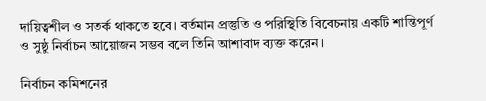দায়িত্বশীল ও সতর্ক থাকতে হবে। বর্তমান প্রস্তুতি ও পরিস্থিতি বিবেচনায় একটি শান্তিপূর্ণ ও সুষ্ঠু নির্বাচন আয়োজন সম্ভব বলে তিনি আশাবাদ ব্যক্ত করেন।

নির্বাচন কমিশনের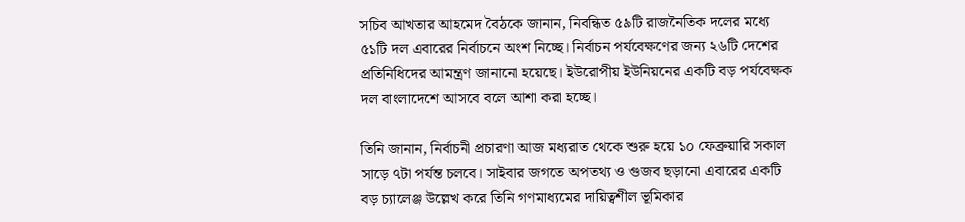সচিব আখতার আহমেদ বৈঠকে জানান, নিবন্ধিত ৫৯টি রাজনৈতিক দলের মধ্যে ৫১টি দল এবারের নির্বাচনে অংশ নিচ্ছে। নির্বাচন পর্যবেক্ষণের জন্য ২৬টি দেশের প্রতিনিধিদের আমন্ত্রণ জানানো হয়েছে। ইউরোপীয় ইউনিয়নের একটি বড় পর্যবেক্ষক দল বাংলাদেশে আসবে বলে আশা করা হচ্ছে।

তিনি জানান, নির্বাচনী প্রচারণা আজ মধ্যরাত থেকে শুরু হয়ে ১০ ফেব্রুয়ারি সকাল সাড়ে ৭টা পর্যন্ত চলবে। সাইবার জগতে অপতথ্য ও গুজব ছড়ানো এবারের একটি বড় চ্যালেঞ্জ উল্লেখ করে তিনি গণমাধ্যমের দায়িত্বশীল ভূমিকার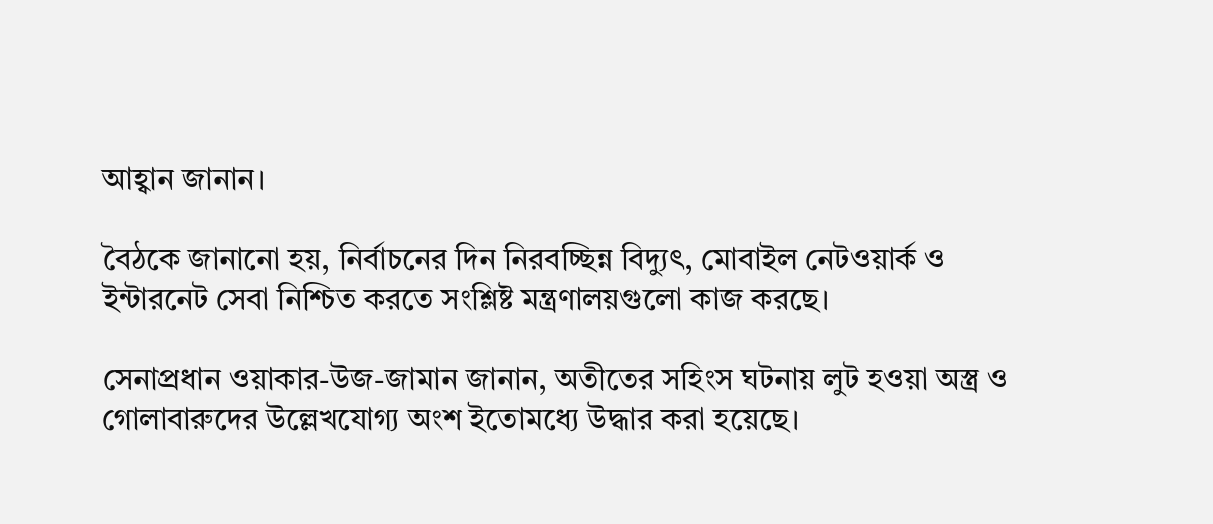আহ্বান জানান।

বৈঠকে জানানো হয়, নির্বাচনের দিন নিরবচ্ছিন্ন বিদ্যুৎ, মোবাইল নেটওয়ার্ক ও ইন্টারনেট সেবা নিশ্চিত করতে সংশ্লিষ্ট মন্ত্রণালয়গুলো কাজ করছে।

সেনাপ্রধান ওয়াকার-উজ-জামান জানান, অতীতের সহিংস ঘটনায় লুট হওয়া অস্ত্র ও গোলাবারুদের উল্লেখযোগ্য অংশ ইতোমধ্যে উদ্ধার করা হয়েছে।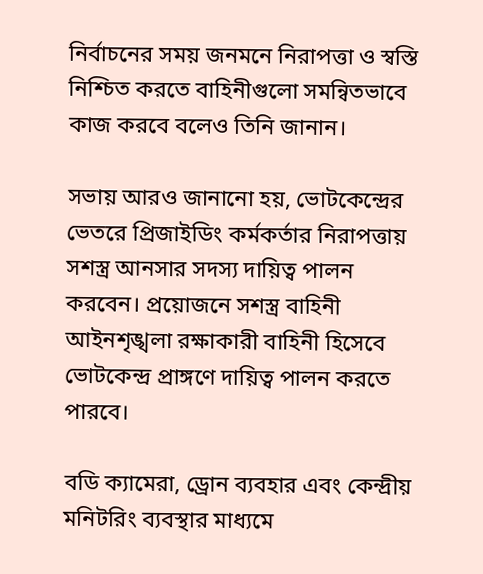নির্বাচনের সময় জনমনে নিরাপত্তা ও স্বস্তি নিশ্চিত করতে বাহিনীগুলো সমন্বিতভাবে কাজ করবে বলেও তিনি জানান।

সভায় আরও জানানো হয়, ভোটকেন্দ্রের ভেতরে প্রিজাইডিং কর্মকর্তার নিরাপত্তায় সশস্ত্র আনসার সদস্য দায়িত্ব পালন করবেন। প্রয়োজনে সশস্ত্র বাহিনী আইনশৃঙ্খলা রক্ষাকারী বাহিনী হিসেবে ভোটকেন্দ্র প্রাঙ্গণে দায়িত্ব পালন করতে পারবে।

বডি ক্যামেরা, ড্রোন ব্যবহার এবং কেন্দ্রীয় মনিটরিং ব্যবস্থার মাধ্যমে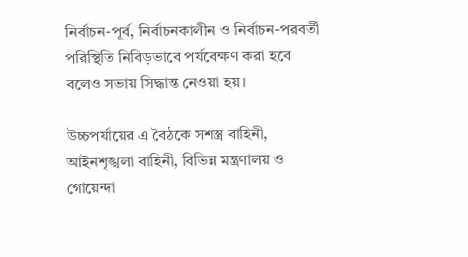নির্বাচন-পূর্ব, নির্বাচনকালীন ও নির্বাচন-পরবর্তী পরিস্থিতি নিবিড়ভাবে পর্যবেক্ষণ করা হবে বলেও সভায় সিদ্ধান্ত নেওয়া হয়।

উচ্চপর্যায়ের এ বৈঠকে সশস্ত্র বাহিনী, আইনশৃঙ্খলা বাহিনী, বিভিন্ন মন্ত্রণালয় ও গোয়েন্দা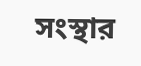সংস্থার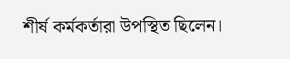শীর্ষ কর্মকর্তারা উপস্থিত ছিলেন।